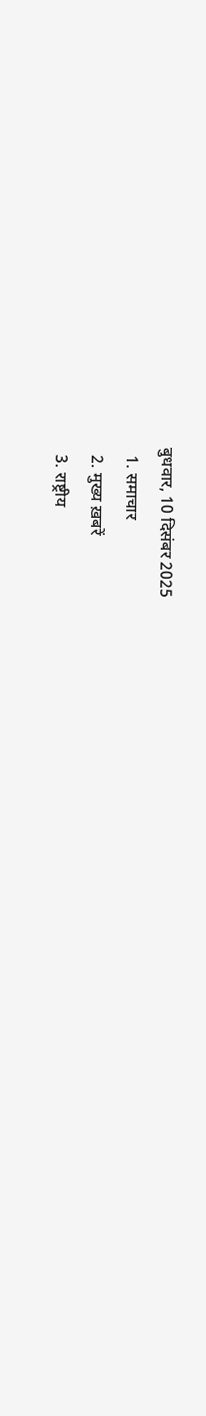बुधवार, 10 दिसंबर 2025
  1. समाचार
  2. मुख्य ख़बरें
  3. राष्ट्रीय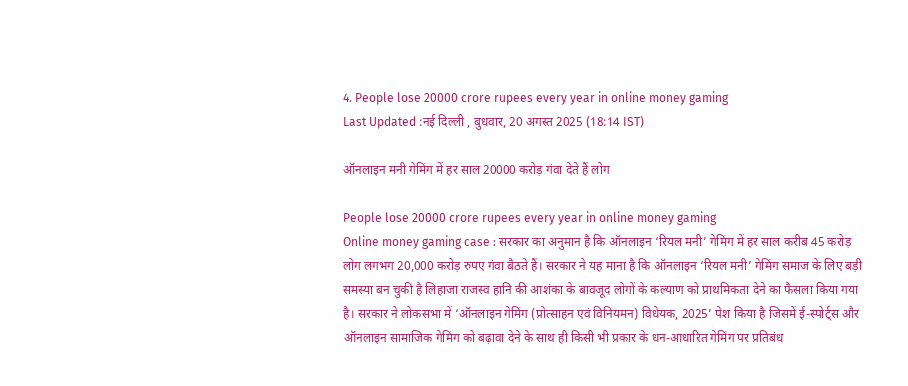4. People lose 20000 crore rupees every year in online money gaming
Last Updated :नई दिल्ली , बुधवार, 20 अगस्त 2025 (18:14 IST)

ऑनलाइन मनी गेमिंग में हर साल 20000 करोड़ गंवा देते हैं लोग

People lose 20000 crore rupees every year in online money gaming
Online money gaming case : सरकार का अनुमान है कि ऑनलाइन ‘रियल मनी’ गेमिंग में हर साल करीब 45 करोड़ लोग लगभग 20,000 करोड़ रुपए गंवा बैठते हैं। सरकार ने यह माना है कि ऑनलाइन ‘रियल मनी’ गेमिंग समाज के लिए बड़ी समस्या बन चुकी है लिहाजा राजस्व हानि की आशंका के बावजूद लोगों के कल्याण को प्राथमिकता देने का फैसला किया गया है। सरकार ने लोकसभा में ‘ऑनलाइन गेमिंग (प्रोत्साहन एवं विनियमन) विधेयक, 2025’ पेश किया है जिसमें ई-स्पोर्ट्स और ऑनलाइन सामाजिक गेमिंग को बढ़ावा देने के साथ ही किसी भी प्रकार के धन-आधारित गेमिंग पर प्रतिबंध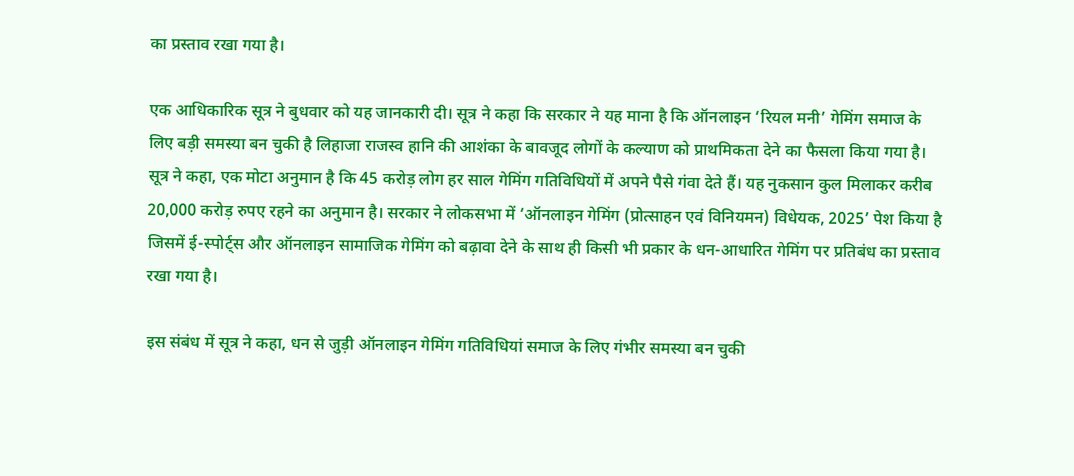का प्रस्ताव रखा गया है।

एक आधिकारिक सूत्र ने बुधवार को यह जानकारी दी। सूत्र ने कहा कि सरकार ने यह माना है कि ऑनलाइन ‘रियल मनी’ गेमिंग समाज के लिए बड़ी समस्या बन चुकी है लिहाजा राजस्व हानि की आशंका के बावजूद लोगों के कल्याण को प्राथमिकता देने का फैसला किया गया है।
सूत्र ने कहा, एक मोटा अनुमान है कि 45 करोड़ लोग हर साल गेमिंग गतिविधियों में अपने पैसे गंवा देते हैं। यह नुकसान कुल मिलाकर करीब 20,000 करोड़ रुपए रहने का अनुमान है। सरकार ने लोकसभा में ‘ऑनलाइन गेमिंग (प्रोत्साहन एवं विनियमन) विधेयक, 2025’ पेश किया है जिसमें ई-स्पोर्ट्स और ऑनलाइन सामाजिक गेमिंग को बढ़ावा देने के साथ ही किसी भी प्रकार के धन-आधारित गेमिंग पर प्रतिबंध का प्रस्ताव रखा गया है।

इस संबंध में सूत्र ने कहा, धन से जुड़ी ऑनलाइन गेमिंग गतिविधियां समाज के लिए गंभीर समस्या बन चुकी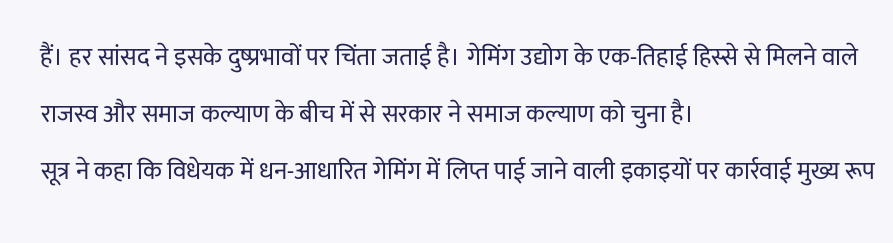हैं। हर सांसद ने इसके दुष्प्रभावों पर चिंता जताई है। गेमिंग उद्योग के एक-तिहाई हिस्से से मिलने वाले राजस्व और समाज कल्याण के बीच में से सरकार ने समाज कल्याण को चुना है।
सूत्र ने कहा कि विधेयक में धन-आधारित गेमिंग में लिप्त पाई जाने वाली इकाइयों पर कार्रवाई मुख्य रूप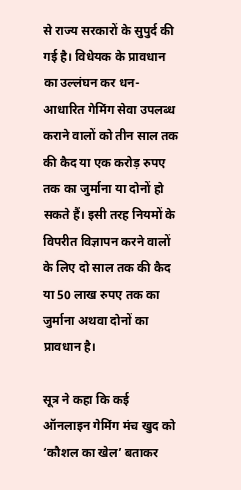से राज्य सरकारों के सुपुर्द की गई है। विधेयक के प्रावधान का उल्लंघन कर धन-आधारित गेमिंग सेवा उपलब्ध कराने वालों को तीन साल तक की कैद या एक करोड़ रुपए तक का जुर्माना या दोनों हो सकते हैं। इसी तरह नियमों के विपरीत विज्ञापन करने वालों के लिए दो साल तक की कैद या 50 लाख रुपए तक का जुर्माना अथवा दोनों का प्रावधान है।

सूत्र ने कहा कि कई ऑनलाइन गेमिंग मंच खुद को ‘कौशल का खेल’ बताकर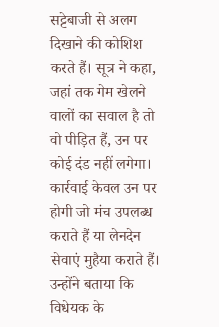सट्टेबाजी से अलग दिखाने की कोशिश करते हैं। सूत्र ने कहा, जहां तक गेम खेलने वालों का सवाल है तो वो पीड़ित हैं, उन पर कोई दंड नहीं लगेगा। कार्रवाई केवल उन पर होगी जो मंच उपलब्ध कराते हैं या लेनदेन सेवाएं मुहैया कराते हैं।
उन्होंने बताया कि विधेयक के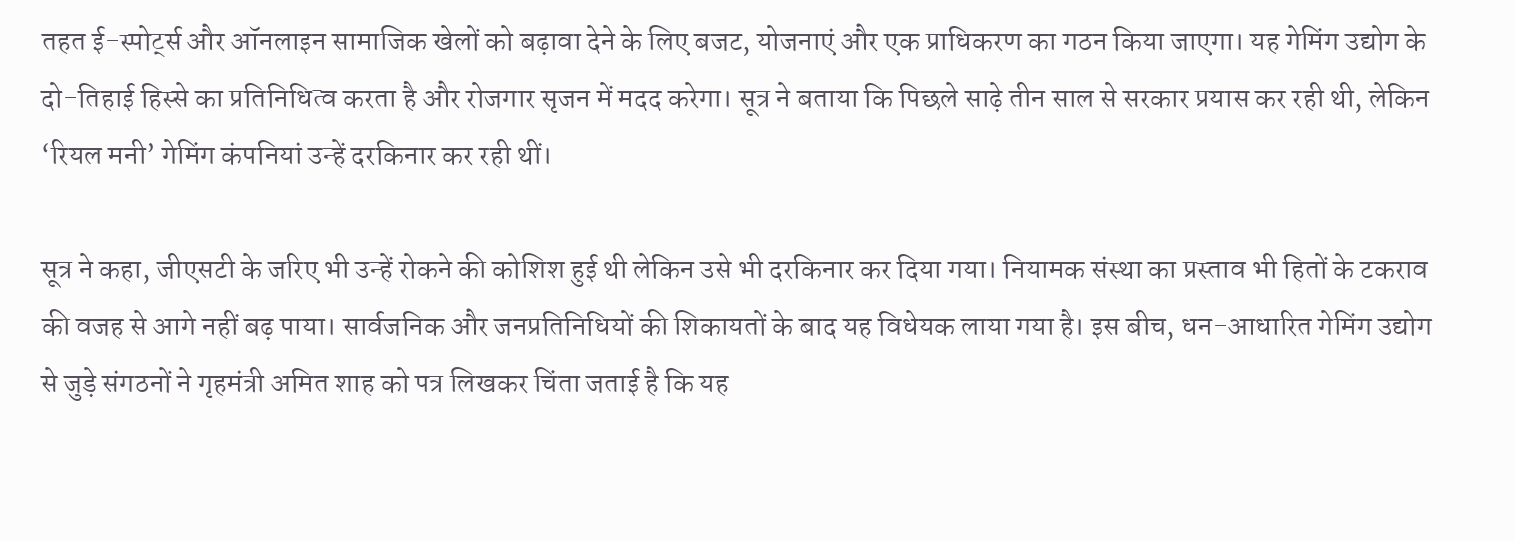तहत ई-स्पोर्ट्स और ऑनलाइन सामाजिक खेलों को बढ़ावा देने के लिए बजट, योजनाएं और एक प्राधिकरण का गठन किया जाएगा। यह गेमिंग उद्योग के दो-तिहाई हिस्से का प्रतिनिधित्व करता है और रोजगार सृजन में मदद करेगा। सूत्र ने बताया कि पिछले साढ़े तीन साल से सरकार प्रयास कर रही थी, लेकिन ‘रियल मनी’ गेमिंग कंपनियां उन्हें दरकिनार कर रही थीं।

सूत्र ने कहा, जीएसटी के जरिए भी उन्हें रोकने की कोशिश हुई थी लेकिन उसे भी दरकिनार कर दिया गया। नियामक संस्था का प्रस्ताव भी हितों के टकराव की वजह से आगे नहीं बढ़ पाया। सार्वजनिक और जनप्रतिनिधियों की शिकायतों के बाद यह विधेयक लाया गया है। इस बीच, धन-आधारित गेमिंग उद्योग से जुड़े संगठनों ने गृहमंत्री अमित शाह को पत्र लिखकर चिंता जताई है कि यह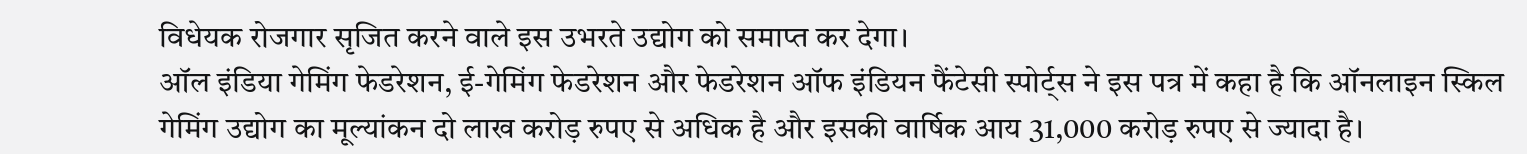विधेयक रोजगार सृजित करने वाले इस उभरते उद्योग को समाप्त कर देगा।
ऑल इंडिया गेमिंग फेडरेशन, ई-गेमिंग फेडरेशन और फेडरेशन ऑफ इंडियन फैंटेसी स्पोर्ट्स ने इस पत्र में कहा है कि ऑनलाइन स्किल गेमिंग उद्योग का मूल्यांकन दो लाख करोड़ रुपए से अधिक है और इसकी वार्षिक आय 31,000 करोड़ रुपए से ज्यादा है।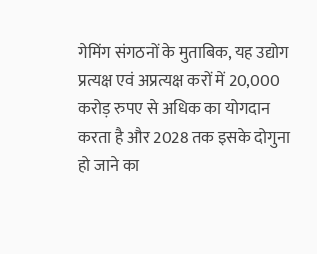गेमिंग संगठनों के मुताबिक, यह उद्योग प्रत्यक्ष एवं अप्रत्यक्ष करों में 20,000 करोड़ रुपए से अधिक का योगदान करता है और 2028 तक इसके दोगुना हो जाने का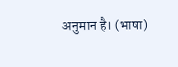अनुमान है। (भाषा)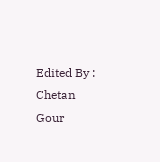Edited By : Chetan Gour